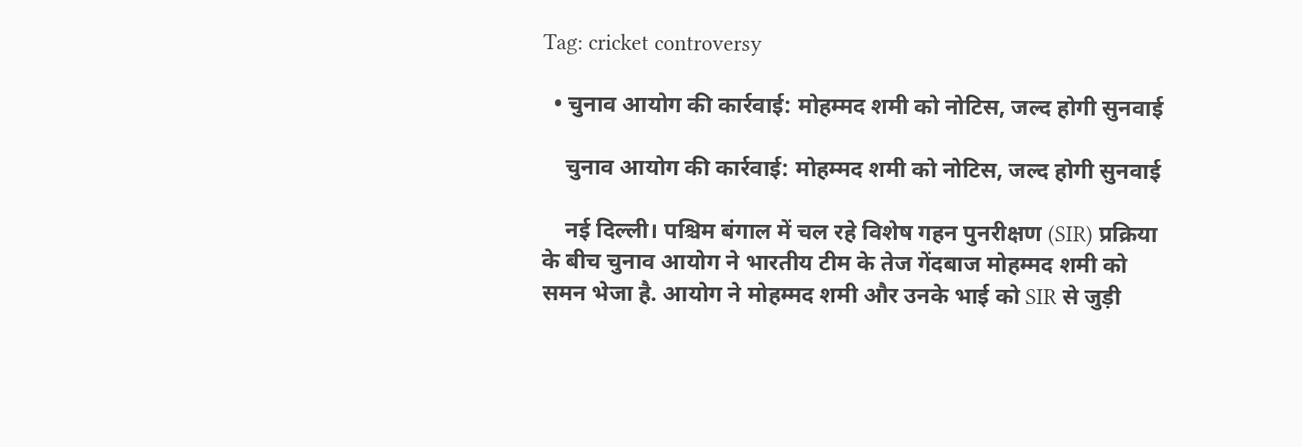Tag: cricket controversy

  • चुनाव आयोग की कार्रवाई: मोहम्मद शमी को नोटिस, जल्द होगी सुनवाई

    चुनाव आयोग की कार्रवाई: मोहम्मद शमी को नोटिस, जल्द होगी सुनवाई

    नई दिल्ली। पश्चिम बंगाल में चल रहे विशेष गहन पुनरीक्षण (SIR) प्रक्रिया के बीच चुनाव आयोग ने भारतीय टीम के तेज गेंदबाज मोहम्मद शमी को समन भेजा है. आयोग ने मोहम्मद शमी और उनके भाई को SIR से जुड़ी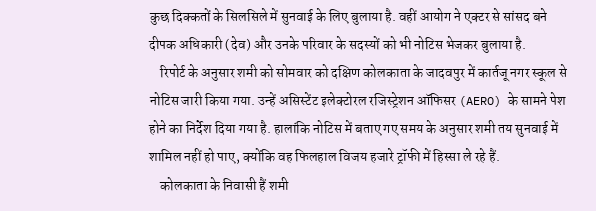कुछ दिक्कतों के सिलसिले में सुनवाई के लिए बुलाया है. वहीं आयोग ने एक्टर से सांसद बने दीपक अधिकारी (देव) और उनके परिवार के सदस्यों को भी नोटिस भेजकर बुलाया है.
    रिपोर्ट के अनुसार शमी को सोमवार को दक्षिण कोलकाता के जादवपुर में कार्तजू नगर स्कूल से नोटिस जारी किया गया. उन्हें असिस्टेंट इलेक्टोरल रजिस्ट्रेशन ऑफिसर (AERO) के सामने पेश होने का निर्देश दिया गया है. हालांकि नोटिस में बताए गए समय के अनुसार शमी तय सुनवाई में शामिल नहीं हो पाए, क्योंकि वह फिलहाल विजय हजारे ट्रॉफी में हिस्सा ले रहे हैं.
    कोलकाता के निवासी हैं शमी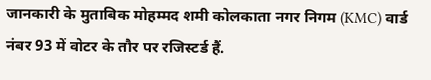जानकारी के मुताबिक मोहम्मद शमी कोलकाता नगर निगम (KMC) वार्ड नंबर 93 में वोटर के तौर पर रजिस्टर्ड हैं.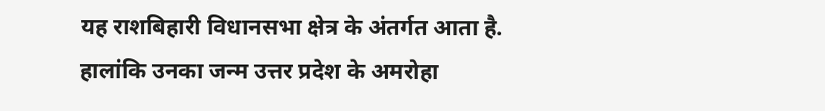यह राशबिहारी विधानसभा क्षेत्र के अंतर्गत आता है. हालांकि उनका जन्म उत्तर प्रदेश के अमरोहा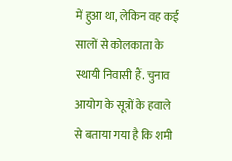में हुआ था, लेकिन वह कई सालों से कोलकाता के स्थायी निवासी हैं. चुनाव आयोग के सूत्रों के हवाले से बताया गया है कि शमी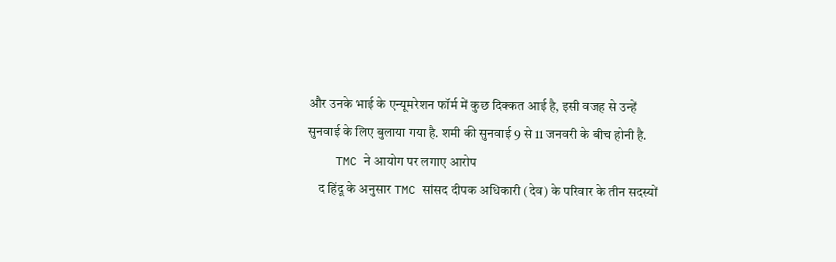और उनके भाई के एन्यूमरेशन फॉर्म में कुछ दिक्कत आई है, इसी वजह से उन्हें सुनवाई के लिए बुलाया गया है. शमी की सुनवाई 9 से 11 जनवरी के बीच होनी है.
    TMC ने आयोग पर लगाए आरोप
    द हिंदू के अनुसार TMC सांसद दीपक अधिकारी (देव) के परिवार के तीन सदस्यों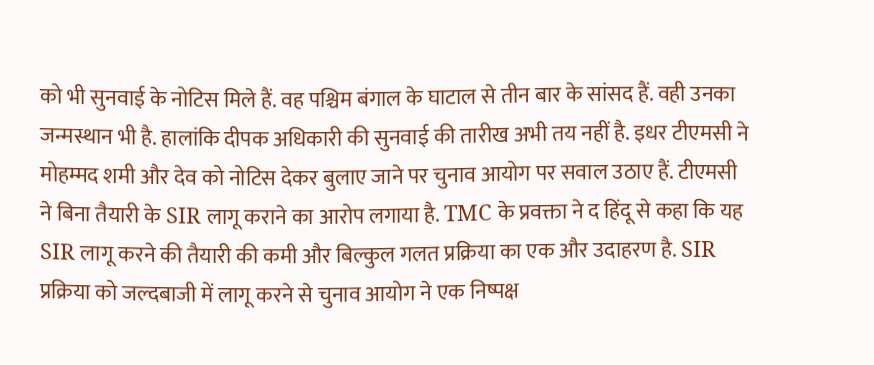को भी सुनवाई के नोटिस मिले हैं. वह पश्चिम बंगाल के घाटाल से तीन बार के सांसद हैं. वही उनका जन्मस्थान भी है. हालांकि दीपक अधिकारी की सुनवाई की तारीख अभी तय नहीं है. इधर टीएमसी ने मोहम्मद शमी और देव को नोटिस देकर बुलाए जाने पर चुनाव आयोग पर सवाल उठाए हैं. टीएमसी ने बिना तैयारी के SIR लागू कराने का आरोप लगाया है. TMC के प्रवक्ता ने द हिंदू से कहा कि यह SIR लागू करने की तैयारी की कमी और बिल्कुल गलत प्रक्रिया का एक और उदाहरण है. SIR प्रक्रिया को जल्दबाजी में लागू करने से चुनाव आयोग ने एक निष्पक्ष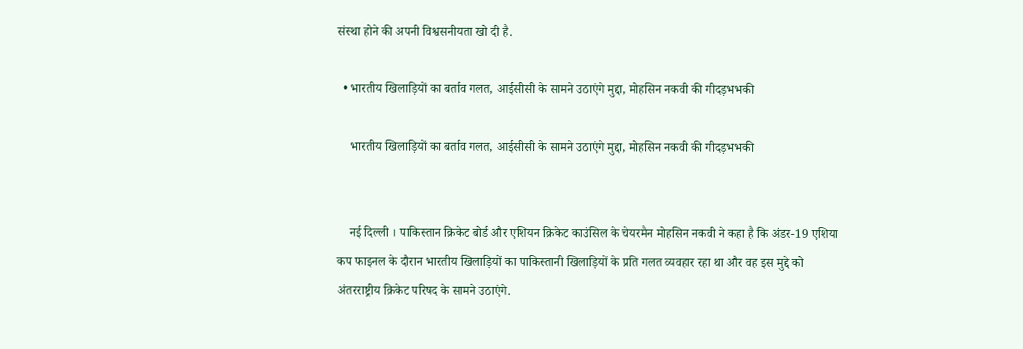संस्था होने की अपनी विश्वसनीयता खो दी है.

  • भारतीय खिलाड़ियों का बर्ताव गलत, आईसीसी के सामने उठाएंगे मुद्दा, मोहसिन नकवी की गीदड़भभकी

    भारतीय खिलाड़ियों का बर्ताव गलत, आईसीसी के सामने उठाएंगे मुद्दा, मोहसिन नकवी की गीदड़भभकी


    नई दिल्ली । पाकिस्तान क्रिकेट बोर्ड और एशियन क्रिकेट काउंसिल के चेयरमैन मोहसिन नकवी ने कहा है कि अंडर-19 एशिया कप फाइनल के दौरान भारतीय खिलाड़ियों का पाकिस्तानी खिलाड़ियों के प्रति गलत व्यवहार रहा था और वह इस मुद्दे को अंतरराष्ट्रीय क्रिकेट परिषद के सामने उठाएंगे.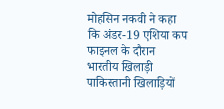मोहसिन नकवी ने कहा कि अंडर-19 एशिया कप फाइनल के दौरान भारतीय खिलाड़ी पाकिस्तानी खिलाड़ियों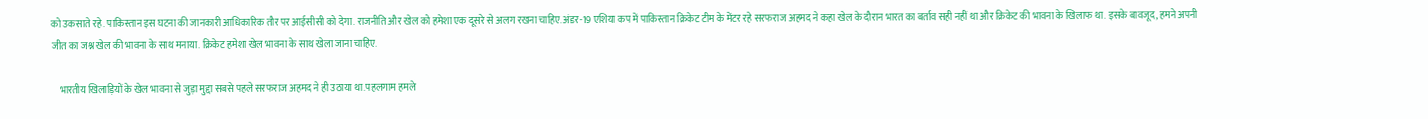को उकसाते रहे. पाकिस्तान इस घटना की जानकारी आधिकारिक तौर पर आईसीसी को देगा. राजनीति और खेल को हमेशा एक दूसरे से अलग रखना चाहिए.अंडर-19 एशिया कप में पाकिस्तान क्रिकेट टीम के मेंटर रहे सरफराज अहमद ने कहा खेल के दौरान भारत का बर्ताव सही नहीं था और क्रिकेट की भावना के खिलाफ था. इसके बावजूद, हमने अपनी जीत का जश्न खेल की भावना के साथ मनाया. क्रिकेट हमेशा खेल भावना के साथ खेला जाना चाहिए.

    भारतीय खिलाड़ियों के खेल भावना से जुड़ा मुद्दा सबसे पहले सरफराज अहमद ने ही उठाया था.पहलगाम हमले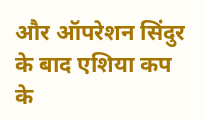और ऑपरेशन सिंदुर के बाद एशिया कप के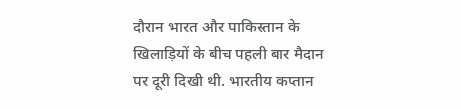दौरान भारत और पाकिस्तान के खिलाड़ियों के बीच पहली बार मैदान पर दूरी दिखी थी. भारतीय कप्तान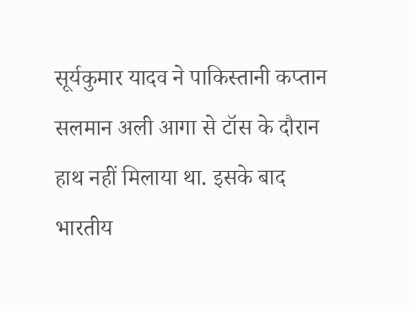सूर्यकुमार यादव ने पाकिस्तानी कप्तान सलमान अली आगा से टॉस के दौरान हाथ नहीं मिलाया था. इसके बाद भारतीय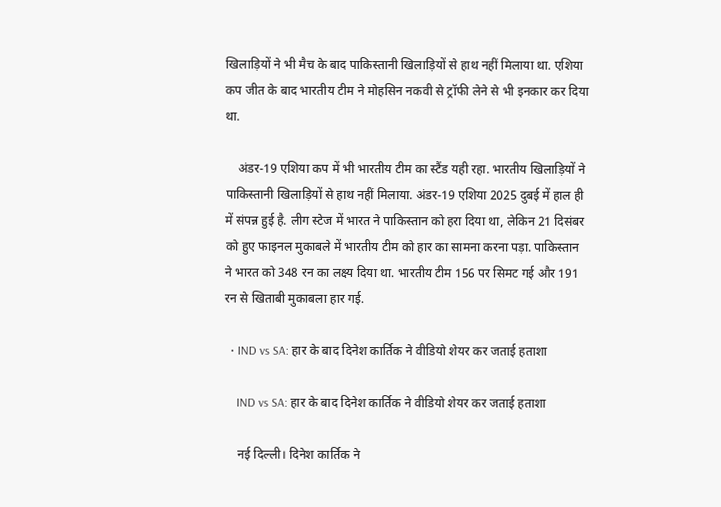खिलाड़ियों ने भी मैच के बाद पाकिस्तानी खिलाड़ियों से हाथ नहीं मिलाया था. एशिया कप जीत के बाद भारतीय टीम ने मोहसिन नकवी से ट्रॉफी लेने से भी इनकार कर दिया था.

    अंडर-19 एशिया कप में भी भारतीय टीम का स्टैंड यही रहा. भारतीय खिलाड़ियों ने पाकिस्तानी खिलाड़ियों से हाथ नहीं मिलाया. अंडर-19 एशिया 2025 दुबई में हाल ही में संपन्न हुई है. लीग स्टेज में भारत ने पाकिस्तान को हरा दिया था, लेकिन 21 दिसंबर को हुए फाइनल मुकाबले में भारतीय टीम को हार का सामना करना पड़ा. पाकिस्तान ने भारत को 348 रन का लक्ष्य दिया था. भारतीय टीम 156 पर सिमट गई और 191 रन से खिताबी मुकाबला हार गई.

  • IND vs SA: हार के बाद दिनेश कार्तिक ने वीडियो शेयर कर जताई हताशा

    IND vs SA: हार के बाद दिनेश कार्तिक ने वीडियो शेयर कर जताई हताशा

    नई दिल्ली। दिनेश कार्तिक ने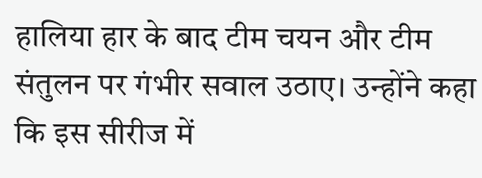हालिया हार के बाद टीम चयन और टीम संतुलन पर गंभीर सवाल उठाए। उन्होंने कहा कि इस सीरीज में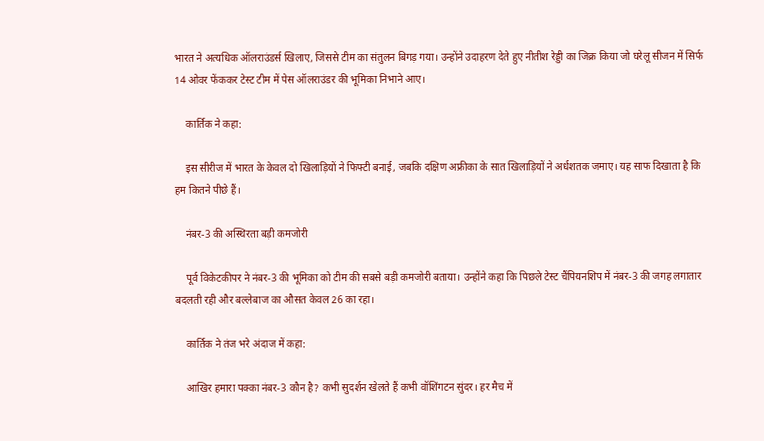भारत ने अत्यधिक ऑलराउंडर्स खिलाए, जिससे टीम का संतुलन बिगड़ गया। उन्होंने उदाहरण देते हुए नीतीश रेड्डी का जिक्र किया जो घरेलू सीजन में सिर्फ 14 ओवर फेंककर टेस्ट टीम में पेस ऑलराउंडर की भूमिका निभाने आए।

    कार्तिक ने कहा:

    इस सीरीज में भारत के केवल दो खिलाड़ियों ने फिफ्टी बनाई, जबकि दक्षिण अफ्रीका के सात खिलाड़ियों ने अर्धशतक जमाए। यह साफ दिखाता है कि हम कितने पीछे हैं।

    नंबर-3 की अस्थिरता बड़ी कमजोरी

    पूर्व विकेटकीपर ने नंबर-3 की भूमिका को टीम की सबसे बड़ी कमजोरी बताया। उन्होंने कहा कि पिछले टेस्ट चैंपियनशिप में नंबर-3 की जगह लगातार बदलती रही और बल्लेबाज का औसत केवल 26 का रहा।

    कार्तिक ने तंज भरे अंदाज में कहा:

    आखिर हमारा पक्का नंबर-3 कौन है? कभी सुदर्शन खेलते हैं कभी वॉशिंगटन सुंदर। हर मैच में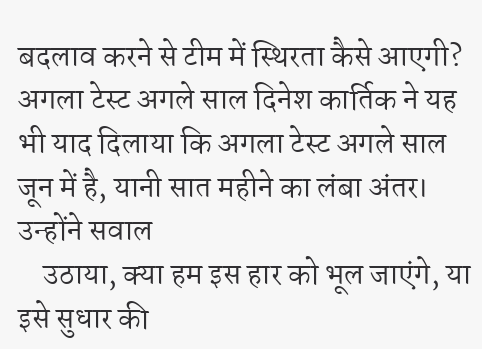बदलाव करने से टीम में स्थिरता कैसे आएगी? अगला टेस्ट अगले साल दिनेश कार्तिक ने यह भी याद दिलाया कि अगला टेस्ट अगले साल जून में है, यानी सात महीने का लंबा अंतर। उन्होंने सवाल
    उठाया, क्या हम इस हार को भूल जाएंगे, या इसे सुधार की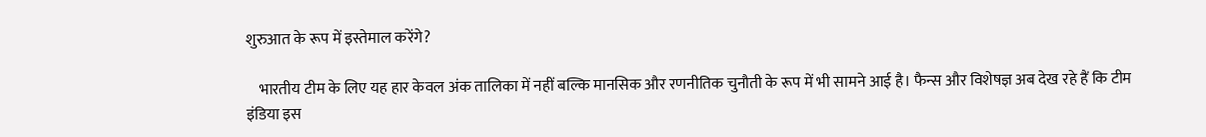शुरुआत के रूप में इस्तेमाल करेंगे?

    भारतीय टीम के लिए यह हार केवल अंक तालिका में नहीं बल्कि मानसिक और रणनीतिक चुनौती के रूप में भी सामने आई है। फैन्स और विशेषज्ञ अब देख रहे हैं कि टीम इंडिया इस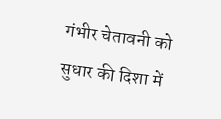गंभीर चेतावनी को सुधार की दिशा में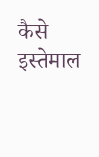कैसे इस्तेमाल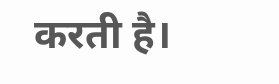करती है।